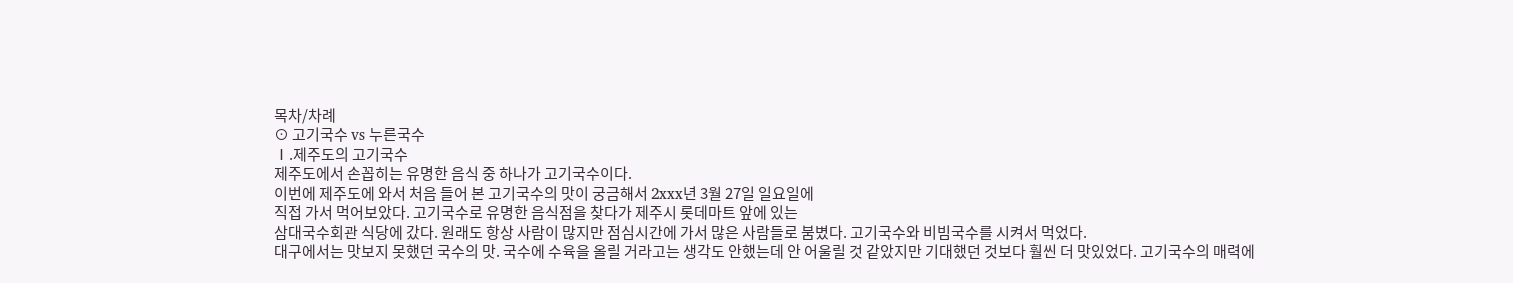목차/차례
⊙ 고기국수 vs 누른국수
Ⅰ.제주도의 고기국수
제주도에서 손꼽히는 유명한 음식 중 하나가 고기국수이다.
이번에 제주도에 와서 처음 들어 본 고기국수의 맛이 궁금해서 2xxx년 3월 27일 일요일에
직접 가서 먹어보았다. 고기국수로 유명한 음식점을 찾다가 제주시 롯데마트 앞에 있는
삼대국수회관 식당에 갔다. 원래도 항상 사람이 많지만 점심시간에 가서 많은 사람들로 붐볐다. 고기국수와 비빔국수를 시켜서 먹었다.
대구에서는 맛보지 못했던 국수의 맛. 국수에 수육을 올릴 거라고는 생각도 안했는데 안 어울릴 것 같았지만 기대했던 것보다 훨씬 더 맛있었다. 고기국수의 매력에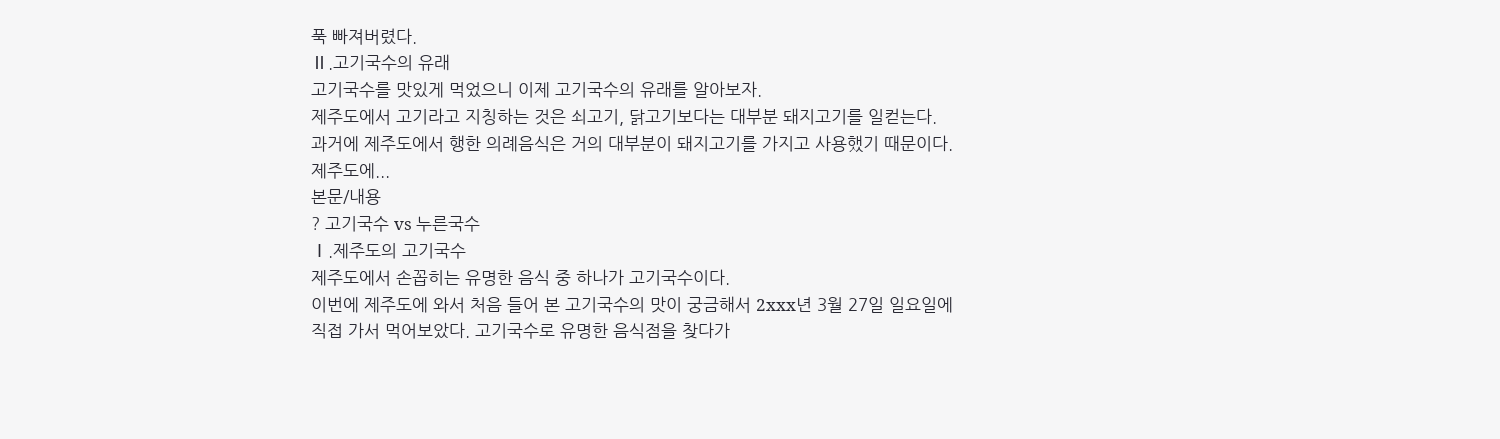푹 빠져버렸다.
Ⅱ.고기국수의 유래
고기국수를 맛있게 먹었으니 이제 고기국수의 유래를 알아보자.
제주도에서 고기라고 지칭하는 것은 쇠고기, 닭고기보다는 대부분 돼지고기를 일컫는다.
과거에 제주도에서 행한 의례음식은 거의 대부분이 돼지고기를 가지고 사용했기 때문이다.
제주도에...
본문/내용
? 고기국수 vs 누른국수
Ⅰ.제주도의 고기국수
제주도에서 손꼽히는 유명한 음식 중 하나가 고기국수이다.
이번에 제주도에 와서 처음 들어 본 고기국수의 맛이 궁금해서 2xxx년 3월 27일 일요일에
직접 가서 먹어보았다. 고기국수로 유명한 음식점을 찾다가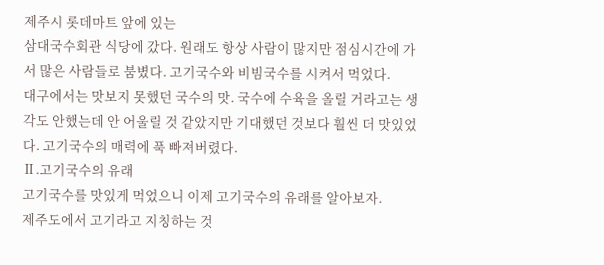제주시 롯데마트 앞에 있는
삼대국수회관 식당에 갔다. 원래도 항상 사람이 많지만 점심시간에 가서 많은 사람들로 붐볐다. 고기국수와 비빔국수를 시켜서 먹었다.
대구에서는 맛보지 못했던 국수의 맛. 국수에 수육을 올릴 거라고는 생각도 안했는데 안 어울릴 것 같았지만 기대했던 것보다 훨씬 더 맛있었다. 고기국수의 매력에 푹 빠져버렸다.
Ⅱ.고기국수의 유래
고기국수를 맛있게 먹었으니 이제 고기국수의 유래를 알아보자.
제주도에서 고기라고 지칭하는 것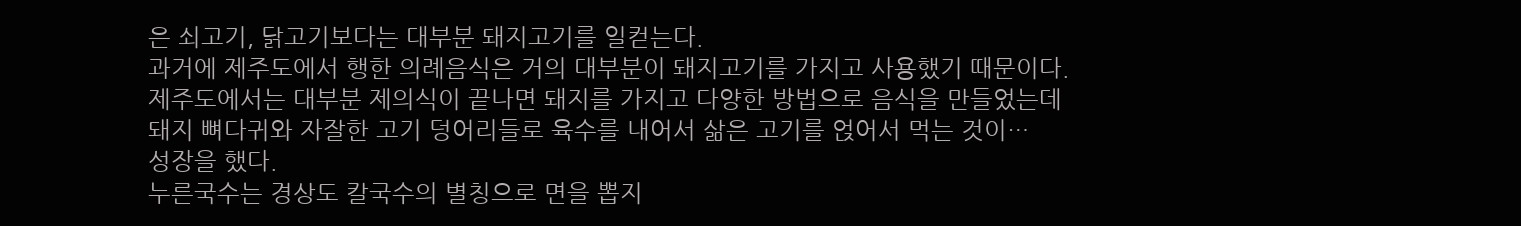은 쇠고기, 닭고기보다는 대부분 돼지고기를 일컫는다.
과거에 제주도에서 행한 의례음식은 거의 대부분이 돼지고기를 가지고 사용했기 때문이다.
제주도에서는 대부분 제의식이 끝나면 돼지를 가지고 다양한 방법으로 음식을 만들었는데
돼지 뼈다귀와 자잘한 고기 덩어리들로 육수를 내어서 삶은 고기를 얹어서 먹는 것이…
성장을 했다.
누른국수는 경상도 칼국수의 별칭으로 면을 뽑지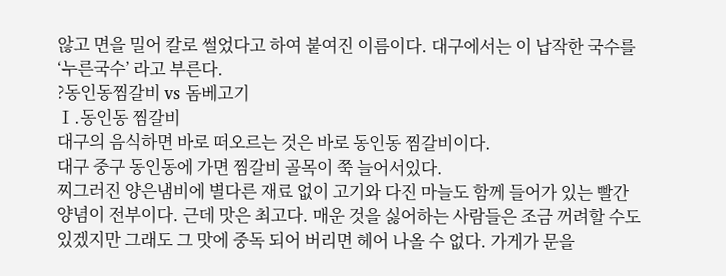않고 면을 밀어 칼로 썰었다고 하여 붙여진 이름이다. 대구에서는 이 납작한 국수를 ‘누른국수’ 라고 부른다.
?동인동찜갈비 vs 돔베고기
Ⅰ.동인동 찜갈비
대구의 음식하면 바로 떠오르는 것은 바로 동인동 찜갈비이다.
대구 중구 동인동에 가면 찜갈비 골목이 쭉 늘어서있다.
찌그러진 양은냄비에 별다른 재료 없이 고기와 다진 마늘도 함께 들어가 있는 빨간 양념이 전부이다. 근데 맛은 최고다. 매운 것을 싫어하는 사람들은 조금 꺼려할 수도 있겠지만 그래도 그 맛에 중독 되어 버리면 헤어 나올 수 없다. 가게가 문을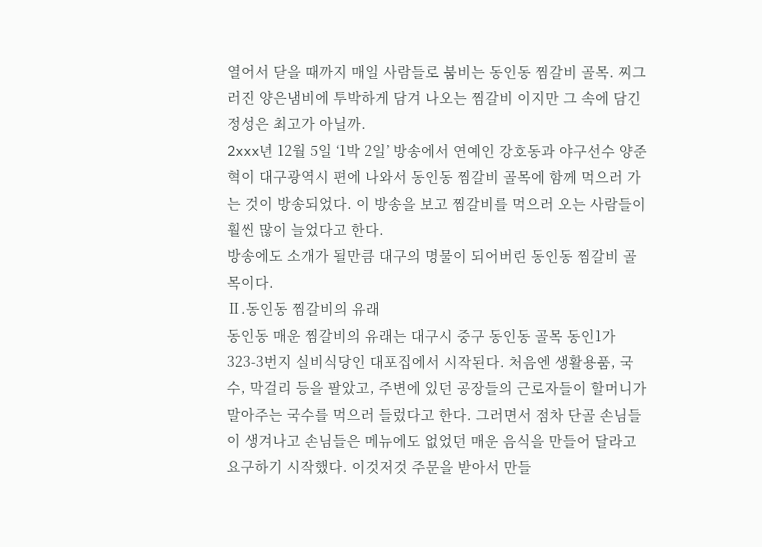열어서 닫을 때까지 매일 사람들로 붐비는 동인동 찜갈비 골목. 찌그러진 양은냄비에 투박하게 담겨 나오는 찜갈비 이지만 그 속에 담긴 정성은 최고가 아닐까.
2xxx년 12월 5일 ‘1박 2일’ 방송에서 연예인 강호동과 야구선수 양준혁이 대구광역시 편에 나와서 동인동 찜갈비 골목에 함께 먹으러 가는 것이 방송되었다. 이 방송을 보고 찜갈비를 먹으러 오는 사람들이 훨씬 많이 늘었다고 한다.
방송에도 소개가 될만큼 대구의 명물이 되어버린 동인동 찜갈비 골목이다.
Ⅱ.동인동 찜갈비의 유래
동인동 매운 찜갈비의 유래는 대구시 중구 동인동 골목 동인1가 323-3번지 실비식당인 대포집에서 시작된다. 처음엔 생활용품, 국수, 막걸리 등을 팔았고, 주변에 있던 공장들의 근로자들이 할머니가 말아주는 국수를 먹으러 들렀다고 한다. 그러면서 점차 단골 손님들이 생겨나고 손님들은 메뉴에도 없었던 매운 음식을 만들어 달라고 요구하기 시작했다. 이것저것 주문을 받아서 만들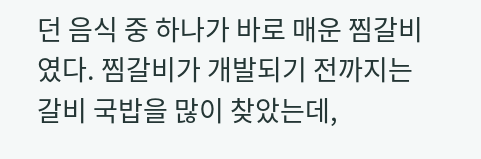던 음식 중 하나가 바로 매운 찜갈비였다. 찜갈비가 개발되기 전까지는 갈비 국밥을 많이 찾았는데,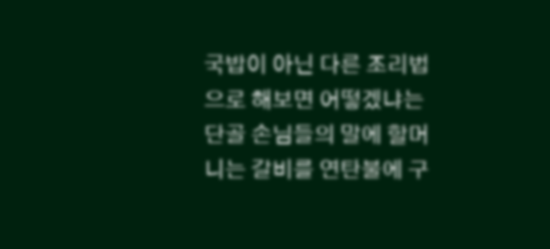국밥이 아닌 다른 조리법으로 해보면 어떻겠냐는 단골 손님들의 말에 할머니는 갈비를 연탄불에 구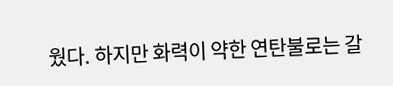웠다. 하지만 화력이 약한 연탄불로는 갈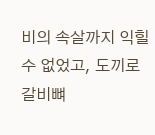비의 속살까지 익힐 수 없었고, 도끼로 갈비뼈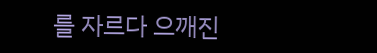를 자르다 으깨진